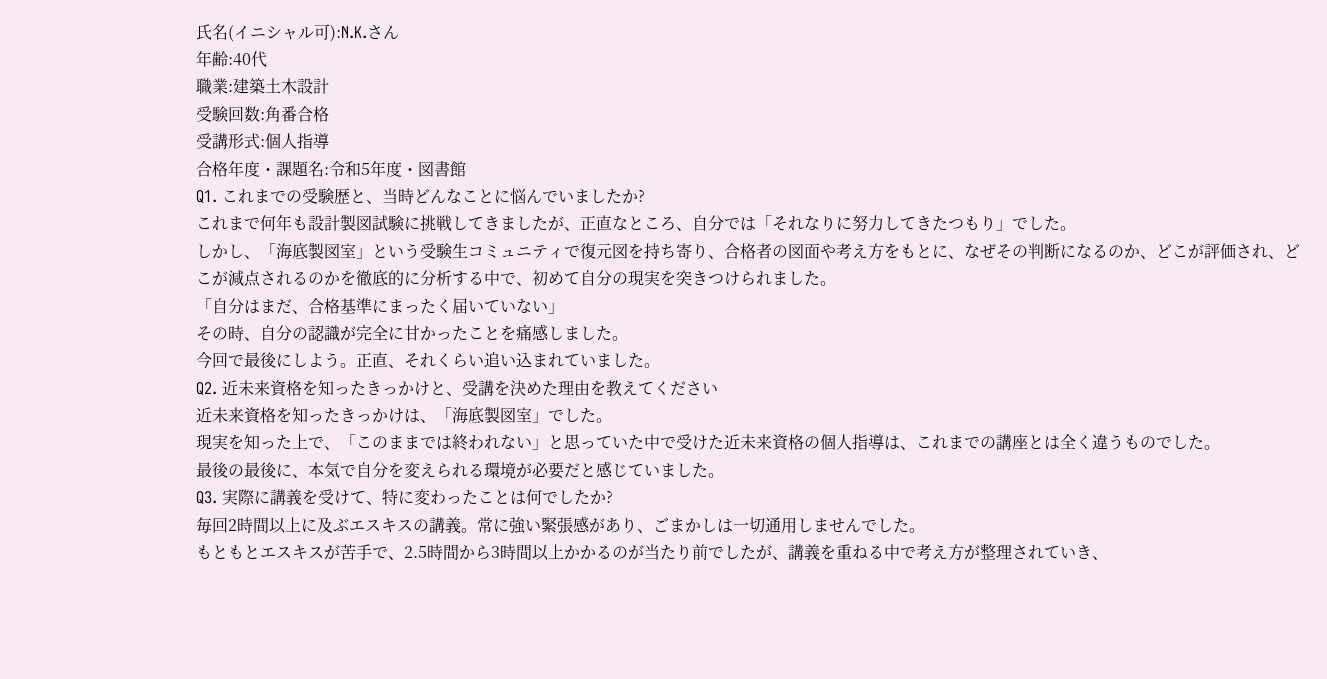氏名(イニシャル可):N.K.さん
年齢:40代
職業:建築土木設計
受験回数:角番合格
受講形式:個人指導
合格年度・課題名:令和5年度・図書館
Q1. これまでの受験歴と、当時どんなことに悩んでいましたか?
これまで何年も設計製図試験に挑戦してきましたが、正直なところ、自分では「それなりに努力してきたつもり」でした。
しかし、「海底製図室」という受験生コミュニティで復元図を持ち寄り、合格者の図面や考え方をもとに、なぜその判断になるのか、どこが評価され、どこが減点されるのかを徹底的に分析する中で、初めて自分の現実を突きつけられました。
「自分はまだ、合格基準にまったく届いていない」
その時、自分の認識が完全に甘かったことを痛感しました。
今回で最後にしよう。正直、それくらい追い込まれていました。
Q2. 近未来資格を知ったきっかけと、受講を決めた理由を教えてください
近未来資格を知ったきっかけは、「海底製図室」でした。
現実を知った上で、「このままでは終われない」と思っていた中で受けた近未来資格の個人指導は、これまでの講座とは全く違うものでした。
最後の最後に、本気で自分を変えられる環境が必要だと感じていました。
Q3. 実際に講義を受けて、特に変わったことは何でしたか?
毎回2時間以上に及ぶエスキスの講義。常に強い緊張感があり、ごまかしは一切通用しませんでした。
もともとエスキスが苦手で、2.5時間から3時間以上かかるのが当たり前でしたが、講義を重ねる中で考え方が整理されていき、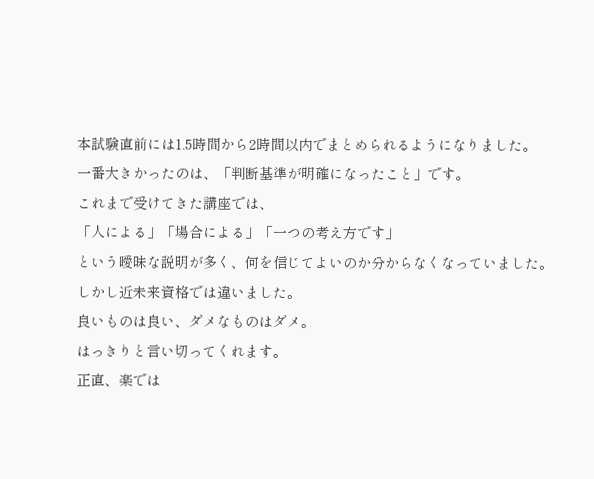本試験直前には1.5時間から2時間以内でまとめられるようになりました。
一番大きかったのは、「判断基準が明確になったこと」です。
これまで受けてきた講座では、
「人による」「場合による」「一つの考え方です」
という曖昧な説明が多く、何を信じてよいのか分からなくなっていました。
しかし近未来資格では違いました。
良いものは良い、ダメなものはダメ。
はっきりと言い切ってくれます。
正直、楽では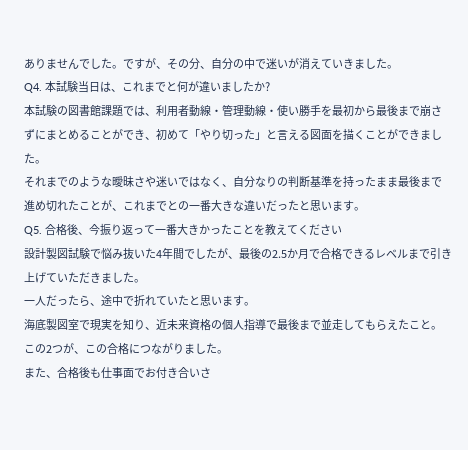ありませんでした。ですが、その分、自分の中で迷いが消えていきました。
Q4. 本試験当日は、これまでと何が違いましたか?
本試験の図書館課題では、利用者動線・管理動線・使い勝手を最初から最後まで崩さずにまとめることができ、初めて「やり切った」と言える図面を描くことができました。
それまでのような曖昧さや迷いではなく、自分なりの判断基準を持ったまま最後まで進め切れたことが、これまでとの一番大きな違いだったと思います。
Q5. 合格後、今振り返って一番大きかったことを教えてください
設計製図試験で悩み抜いた4年間でしたが、最後の2.5か月で合格できるレベルまで引き上げていただきました。
一人だったら、途中で折れていたと思います。
海底製図室で現実を知り、近未来資格の個人指導で最後まで並走してもらえたこと。この2つが、この合格につながりました。
また、合格後も仕事面でお付き合いさ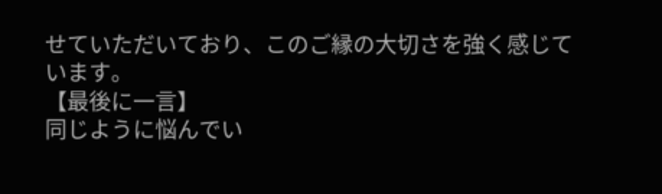せていただいており、このご縁の大切さを強く感じています。
【最後に一言】
同じように悩んでい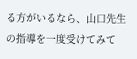る方がいるなら、山口先生の指導を一度受けてみて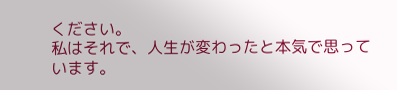ください。
私はそれで、人生が変わったと本気で思っています。